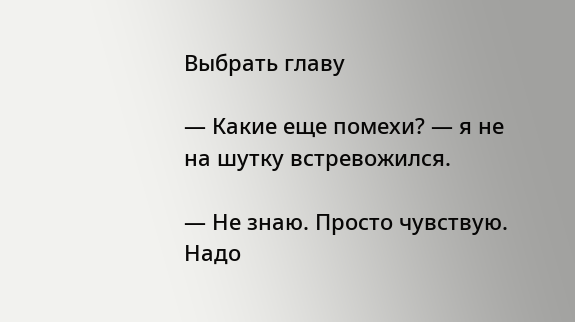Выбрать главу

— Какие еще помехи? — я не на шутку встревожился.

— Не знаю. Просто чувствую. Надо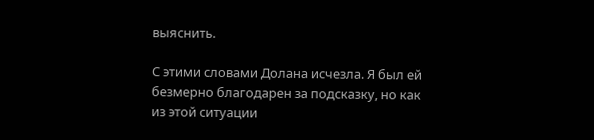выяснить.

С этими словами Долана исчезла. Я был ей безмерно благодарен за подсказку, но как из этой ситуации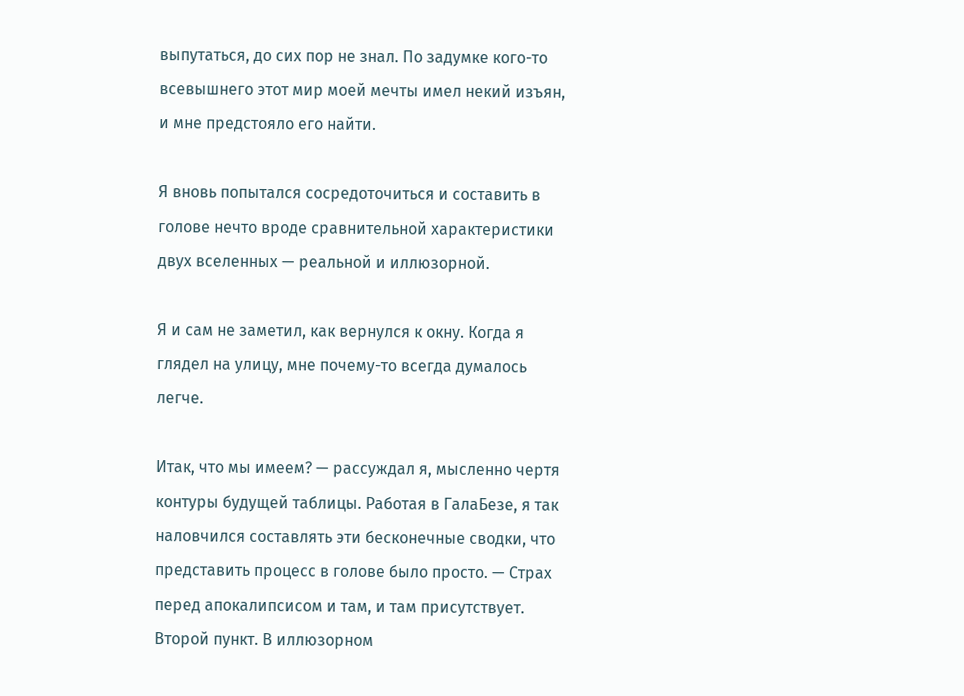выпутаться, до сих пор не знал. По задумке кого-то всевышнего этот мир моей мечты имел некий изъян, и мне предстояло его найти.

Я вновь попытался сосредоточиться и составить в голове нечто вроде сравнительной характеристики двух вселенных — реальной и иллюзорной.

Я и сам не заметил, как вернулся к окну. Когда я глядел на улицу, мне почему-то всегда думалось легче.

Итак, что мы имеем? — рассуждал я, мысленно чертя контуры будущей таблицы. Работая в ГалаБезе, я так наловчился составлять эти бесконечные сводки, что представить процесс в голове было просто. — Страх перед апокалипсисом и там, и там присутствует. Второй пункт. В иллюзорном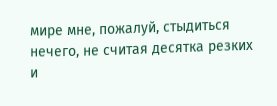мире мне, пожалуй, стыдиться нечего, не считая десятка резких и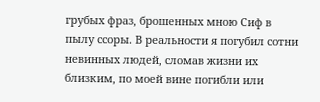грубых фраз, брошенных мною Сиф в пылу ссоры. В реальности я погубил сотни невинных людей, сломав жизни их близким, по моей вине погибли или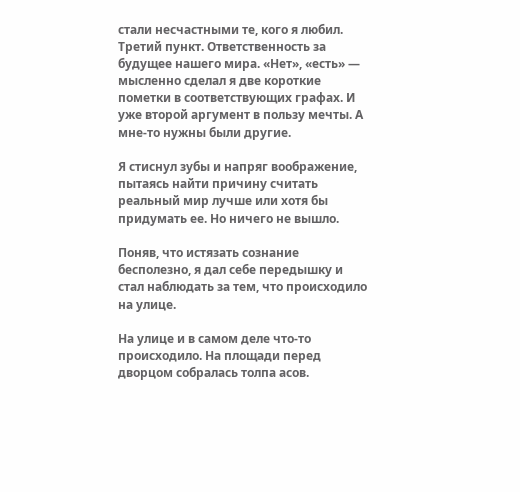стали несчастными те, кого я любил. Третий пункт. Ответственность за будущее нашего мира. «Нет», «есть» — мысленно сделал я две короткие пометки в соответствующих графах. И уже второй аргумент в пользу мечты. А мне-то нужны были другие.

Я стиснул зубы и напряг воображение, пытаясь найти причину считать реальный мир лучше или хотя бы придумать ее. Но ничего не вышло.

Поняв, что истязать сознание бесполезно, я дал себе передышку и стал наблюдать за тем, что происходило на улице.

На улице и в самом деле что-то происходило. На площади перед дворцом собралась толпа асов.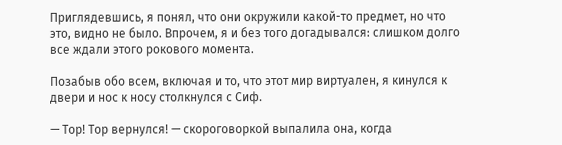Приглядевшись, я понял, что они окружили какой-то предмет, но что это, видно не было. Впрочем, я и без того догадывался: слишком долго все ждали этого рокового момента.

Позабыв обо всем, включая и то, что этот мир виртуален, я кинулся к двери и нос к носу столкнулся с Сиф.

— Тор! Тор вернулся! — скороговоркой выпалила она, когда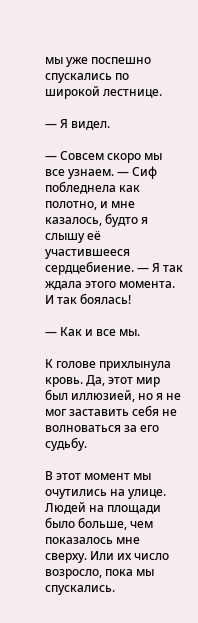мы уже поспешно спускались по широкой лестнице.

— Я видел.

— Совсем скоро мы все узнаем. — Сиф побледнела как полотно, и мне казалось, будто я слышу её участившееся сердцебиение. — Я так ждала этого момента. И так боялась!

— Как и все мы.

К голове прихлынула кровь. Да, этот мир был иллюзией, но я не мог заставить себя не волноваться за его судьбу.

В этот момент мы очутились на улице. Людей на площади было больше, чем показалось мне сверху. Или их число возросло, пока мы спускались.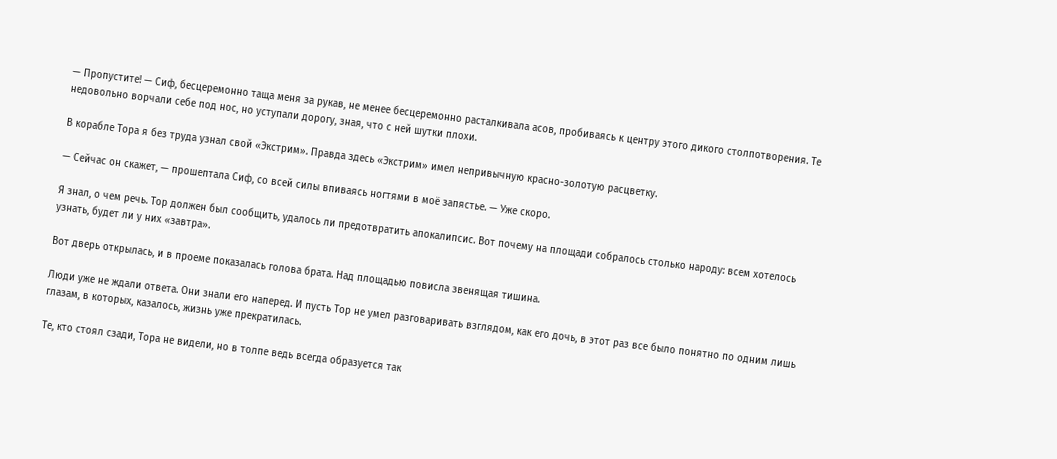— Пропустите! — Сиф, бесцеремонно таща меня за рукав, не менее бесцеремонно расталкивала асов, пробиваясь к центру этого дикого столпотворения. Те недовольно ворчали себе под нос, но уступали дорогу, зная, что с ней шутки плохи.

В корабле Тора я без труда узнал свой «Экстрим». Правда здесь «Экстрим» имел непривычную красно-золотую расцветку.

— Сейчас он скажет, — прошептала Сиф, со всей силы впиваясь ногтями в моё запястье. — Уже скоро.

Я знал, о чем речь. Тор должен был сообщить, удалось ли предотвратить апокалипсис. Вот почему на площади собралось столько народу: всем хотелось узнать, будет ли у них «завтра».

Вот дверь открылась, и в проеме показалась голова брата. Над площадью повисла звенящая тишина.

Люди уже не ждали ответа. Они знали его наперед. И пусть Тор не умел разговаривать взглядом, как его дочь, в этот раз все было понятно по одним лишь глазам, в которых, казалось, жизнь уже прекратилась.

Те, кто стоял сзади, Тора не видели, но в толпе ведь всегда образуется так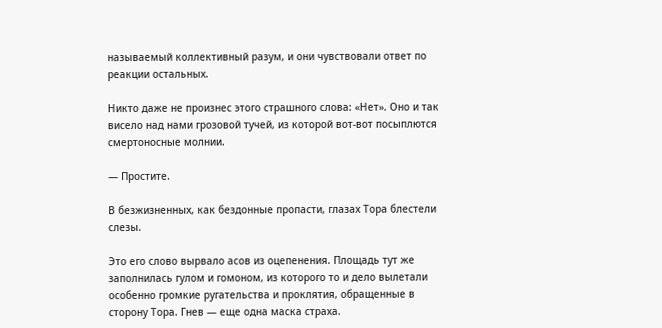называемый коллективный разум, и они чувствовали ответ по реакции остальных.

Никто даже не произнес этого страшного слова: «Нет». Оно и так висело над нами грозовой тучей, из которой вот-вот посыплются смертоносные молнии.

— Простите.

В безжизненных, как бездонные пропасти, глазах Тора блестели слезы.

Это его слово вырвало асов из оцепенения. Площадь тут же заполнилась гулом и гомоном, из которого то и дело вылетали особенно громкие ругательства и проклятия, обращенные в сторону Тора. Гнев — еще одна маска страха.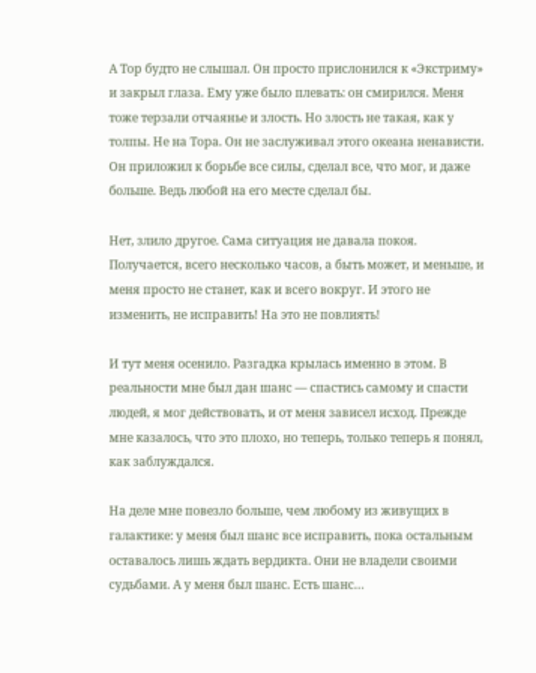А Тор будто не слышал. Он просто прислонился к «Экстриму» и закрыл глаза. Ему уже было плевать: он смирился. Меня тоже терзали отчаянье и злость. Но злость не такая, как у толпы. Не на Тора. Он не заслуживал этого океана ненависти. Он приложил к борьбе все силы, сделал все, что мог, и даже больше. Ведь любой на его месте сделал бы.

Нет, злило другое. Сама ситуация не давала покоя. Получается, всего несколько часов, а быть может, и меньше, и меня просто не станет, как и всего вокруг. И этого не изменить, не исправить! На это не повлиять!

И тут меня осенило. Разгадка крылась именно в этом. В реальности мне был дан шанс — спастись самому и спасти людей, я мог действовать, и от меня зависел исход. Прежде мне казалось, что это плохо, но теперь, только теперь я понял, как заблуждался.

На деле мне повезло больше, чем любому из живущих в галактике: у меня был шанс все исправить, пока остальным оставалось лишь ждать вердикта. Они не владели своими судьбами. А у меня был шанс. Есть шанс…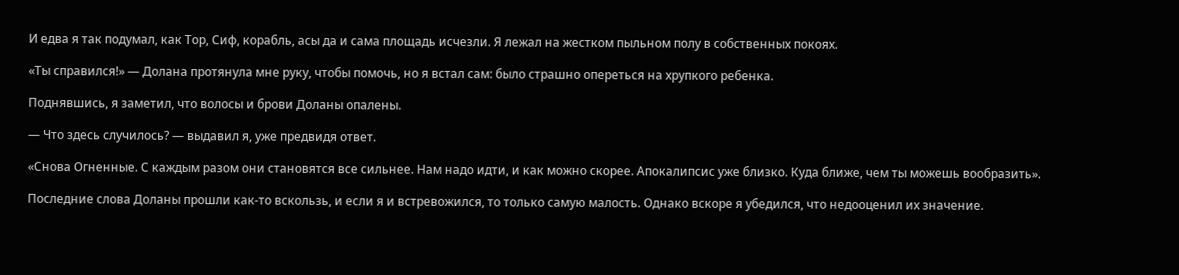И едва я так подумал, как Тор, Сиф, корабль, асы да и сама площадь исчезли. Я лежал на жестком пыльном полу в собственных покоях.

«Ты справился!» — Долана протянула мне руку, чтобы помочь, но я встал сам: было страшно опереться на хрупкого ребенка.

Поднявшись, я заметил, что волосы и брови Доланы опалены.

— Что здесь случилось? — выдавил я, уже предвидя ответ.

«Снова Огненные. С каждым разом они становятся все сильнее. Нам надо идти, и как можно скорее. Апокалипсис уже близко. Куда ближе, чем ты можешь вообразить».

Последние слова Доланы прошли как-то вскользь, и если я и встревожился, то только самую малость. Однако вскоре я убедился, что недооценил их значение.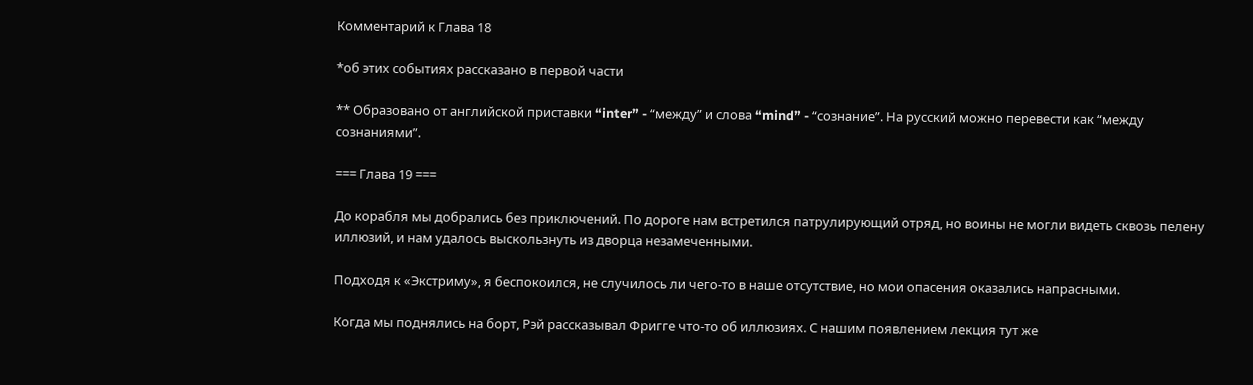Комментарий к Глава 18

*об этих событиях рассказано в первой части

** Образовано от английской приставки “inter” - “между” и слова “mind” - “сознание”. На русский можно перевести как “между сознаниями”.

=== Глава 19 ===

До корабля мы добрались без приключений. По дороге нам встретился патрулирующий отряд, но воины не могли видеть сквозь пелену иллюзий, и нам удалось выскользнуть из дворца незамеченными.

Подходя к «Экстриму», я беспокоился, не случилось ли чего-то в наше отсутствие, но мои опасения оказались напрасными.

Когда мы поднялись на борт, Рэй рассказывал Фригге что-то об иллюзиях. С нашим появлением лекция тут же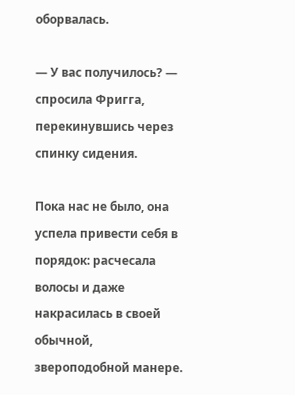оборвалась.

— У вас получилось? — спросила Фригга, перекинувшись через спинку сидения.

Пока нас не было, она успела привести себя в порядок: расчесала волосы и даже накрасилась в своей обычной, звероподобной манере.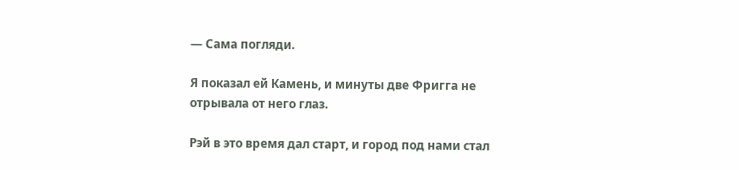— Сама погляди.

Я показал ей Камень, и минуты две Фригга не отрывала от него глаз.

Рэй в это время дал старт, и город под нами стал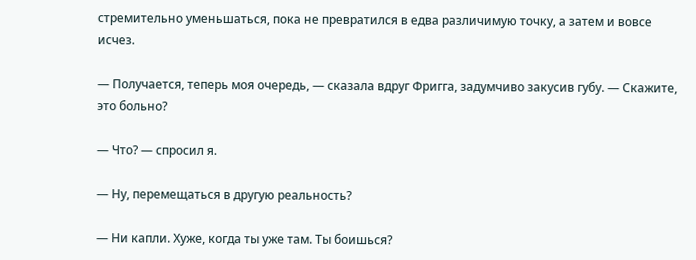стремительно уменьшаться, пока не превратился в едва различимую точку, а затем и вовсе исчез.

— Получается, теперь моя очередь, — сказала вдруг Фригга, задумчиво закусив губу. — Скажите, это больно?

— Что? — спросил я.

— Ну, перемещаться в другую реальность?

— Ни капли. Хуже, когда ты уже там. Ты боишься?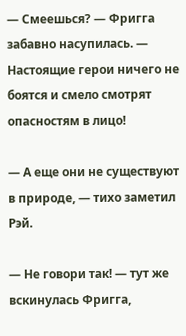— Смеешься? — Фригга забавно насупилась. — Настоящие герои ничего не боятся и смело смотрят опасностям в лицо!

— А еще они не существуют в природе, — тихо заметил Рэй.

— Не говори так! — тут же вскинулась Фригга,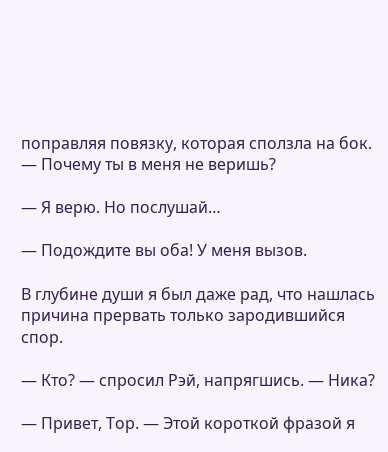поправляя повязку, которая сползла на бок. — Почему ты в меня не веришь?

— Я верю. Но послушай…

— Подождите вы оба! У меня вызов.

В глубине души я был даже рад, что нашлась причина прервать только зародившийся спор.

— Кто? — спросил Рэй, напрягшись. — Ника?

— Привет, Тор. — Этой короткой фразой я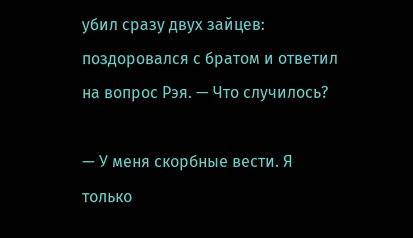убил сразу двух зайцев: поздоровался с братом и ответил на вопрос Рэя. — Что случилось?

— У меня скорбные вести. Я только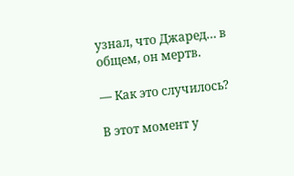узнал, что Джаред… в общем, он мертв.

— Как это случилось?

В этот момент у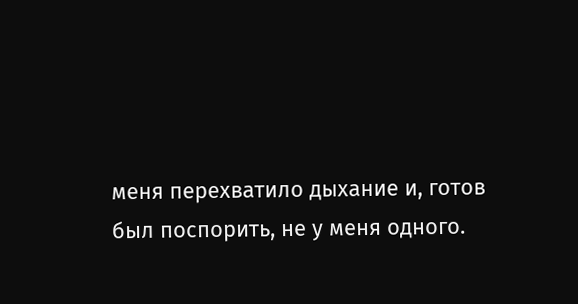меня перехватило дыхание и, готов был поспорить, не у меня одного.